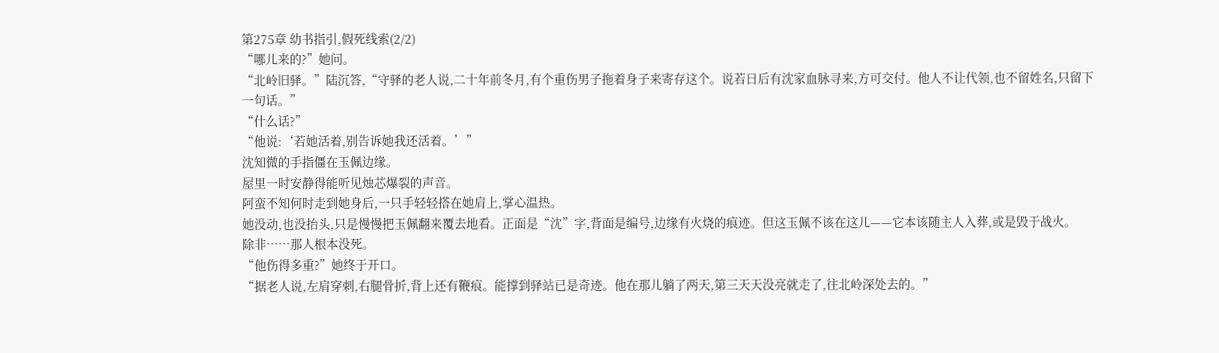第275章 幼书指引,假死线索(2/2)
“哪儿来的?”她问。
“北岭旧驿。”陆沉答,“守驿的老人说,二十年前冬月,有个重伤男子拖着身子来寄存这个。说若日后有沈家血脉寻来,方可交付。他人不让代领,也不留姓名,只留下一句话。”
“什么话?”
“他说:‘若她活着,别告诉她我还活着。’”
沈知微的手指僵在玉佩边缘。
屋里一时安静得能听见烛芯爆裂的声音。
阿蛮不知何时走到她身后,一只手轻轻搭在她肩上,掌心温热。
她没动,也没抬头,只是慢慢把玉佩翻来覆去地看。正面是“沈”字,背面是编号,边缘有火烧的痕迹。但这玉佩不该在这儿——它本该随主人入葬,或是毁于战火。
除非……那人根本没死。
“他伤得多重?”她终于开口。
“据老人说,左肩穿刺,右腿骨折,背上还有鞭痕。能撑到驿站已是奇迹。他在那儿躺了两天,第三天天没亮就走了,往北岭深处去的。”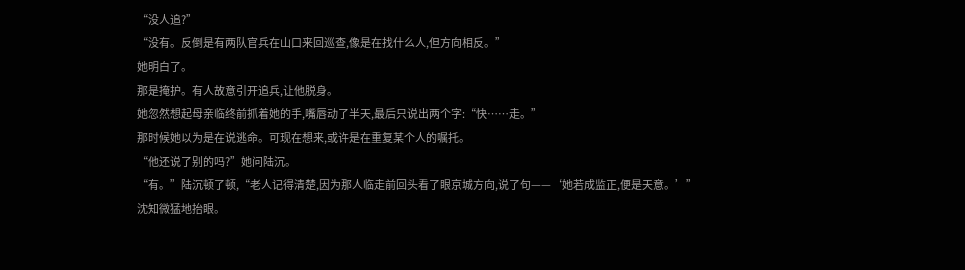“没人追?”
“没有。反倒是有两队官兵在山口来回巡查,像是在找什么人,但方向相反。”
她明白了。
那是掩护。有人故意引开追兵,让他脱身。
她忽然想起母亲临终前抓着她的手,嘴唇动了半天,最后只说出两个字:“快……走。”
那时候她以为是在说逃命。可现在想来,或许是在重复某个人的嘱托。
“他还说了别的吗?”她问陆沉。
“有。”陆沉顿了顿,“老人记得清楚,因为那人临走前回头看了眼京城方向,说了句——‘她若成监正,便是天意。’”
沈知微猛地抬眼。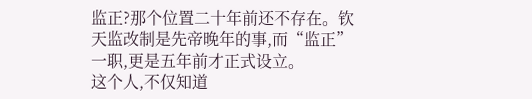监正?那个位置二十年前还不存在。钦天监改制是先帝晚年的事,而“监正”一职,更是五年前才正式设立。
这个人,不仅知道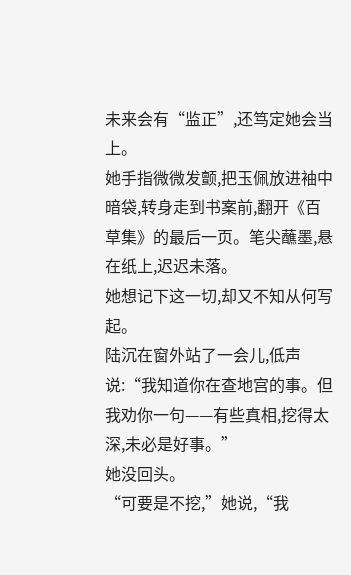未来会有“监正”,还笃定她会当上。
她手指微微发颤,把玉佩放进袖中暗袋,转身走到书案前,翻开《百草集》的最后一页。笔尖蘸墨,悬在纸上,迟迟未落。
她想记下这一切,却又不知从何写起。
陆沉在窗外站了一会儿,低声说:“我知道你在查地宫的事。但我劝你一句——有些真相,挖得太深,未必是好事。”
她没回头。
“可要是不挖,”她说,“我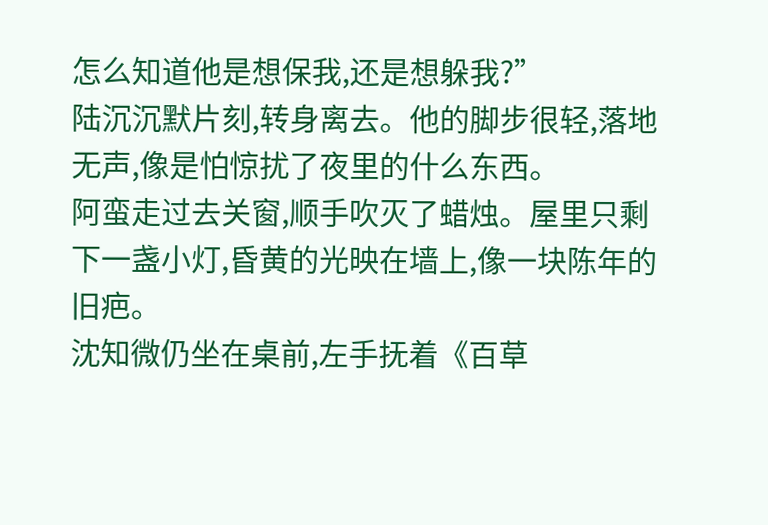怎么知道他是想保我,还是想躲我?”
陆沉沉默片刻,转身离去。他的脚步很轻,落地无声,像是怕惊扰了夜里的什么东西。
阿蛮走过去关窗,顺手吹灭了蜡烛。屋里只剩下一盏小灯,昏黄的光映在墙上,像一块陈年的旧疤。
沈知微仍坐在桌前,左手抚着《百草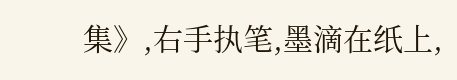集》,右手执笔,墨滴在纸上,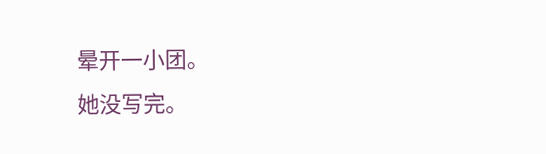晕开一小团。
她没写完。